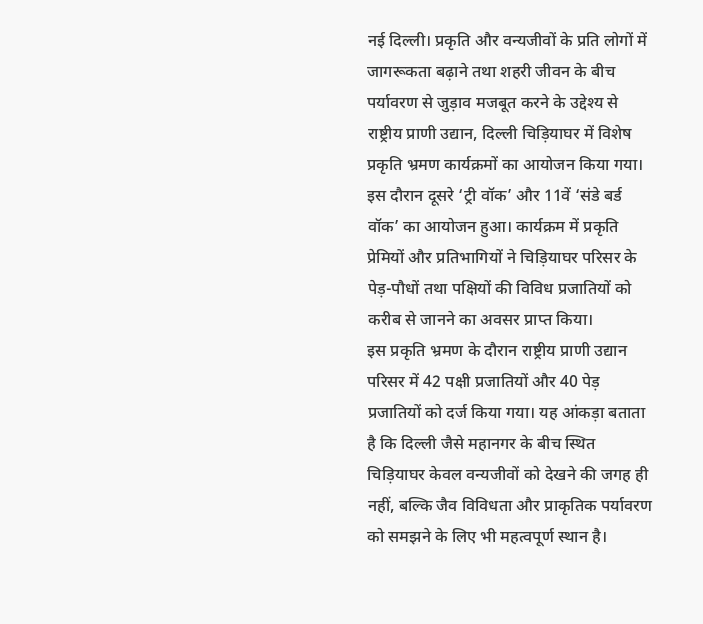नई दिल्ली। प्रकृति और वन्यजीवों के प्रति लोगों में जागरूकता बढ़ाने तथा शहरी जीवन के बीच पर्यावरण से जुड़ाव मजबूत करने के उद्देश्य से राष्ट्रीय प्राणी उद्यान, दिल्ली चिड़ियाघर में विशेष प्रकृति भ्रमण कार्यक्रमों का आयोजन किया गया। इस दौरान दूसरे ‘ट्री वॉक’ और 11वें ‘संडे बर्ड वॉक’ का आयोजन हुआ। कार्यक्रम में प्रकृति प्रेमियों और प्रतिभागियों ने चिड़ियाघर परिसर के पेड़-पौधों तथा पक्षियों की विविध प्रजातियों को करीब से जानने का अवसर प्राप्त किया।
इस प्रकृति भ्रमण के दौरान राष्ट्रीय प्राणी उद्यान परिसर में 42 पक्षी प्रजातियों और 40 पेड़ प्रजातियों को दर्ज किया गया। यह आंकड़ा बताता है कि दिल्ली जैसे महानगर के बीच स्थित चिड़ियाघर केवल वन्यजीवों को देखने की जगह ही नहीं, बल्कि जैव विविधता और प्राकृतिक पर्यावरण को समझने के लिए भी महत्वपूर्ण स्थान है।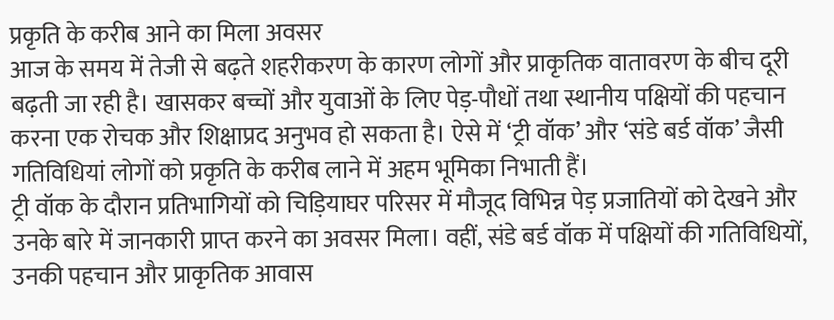प्रकृति के करीब आने का मिला अवसर
आज के समय में तेजी से बढ़ते शहरीकरण के कारण लोगों और प्राकृतिक वातावरण के बीच दूरी बढ़ती जा रही है। खासकर बच्चों और युवाओं के लिए पेड़-पौधों तथा स्थानीय पक्षियों की पहचान करना एक रोचक और शिक्षाप्रद अनुभव हो सकता है। ऐसे में ‘ट्री वॉक’ और ‘संडे बर्ड वॉक’ जैसी गतिविधियां लोगों को प्रकृति के करीब लाने में अहम भूमिका निभाती हैं।
ट्री वॉक के दौरान प्रतिभागियों को चिड़ियाघर परिसर में मौजूद विभिन्न पेड़ प्रजातियों को देखने और उनके बारे में जानकारी प्राप्त करने का अवसर मिला। वहीं, संडे बर्ड वॉक में पक्षियों की गतिविधियों, उनकी पहचान और प्राकृतिक आवास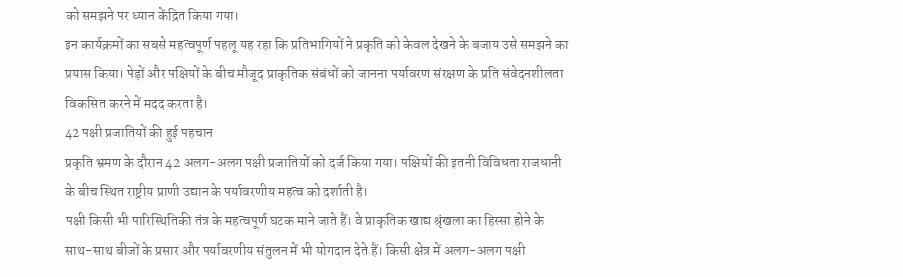को समझने पर ध्यान केंद्रित किया गया।
इन कार्यक्रमों का सबसे महत्वपूर्ण पहलू यह रहा कि प्रतिभागियों ने प्रकृति को केवल देखने के बजाय उसे समझने का प्रयास किया। पेड़ों और पक्षियों के बीच मौजूद प्राकृतिक संबंधों को जानना पर्यावरण संरक्षण के प्रति संवेदनशीलता विकसित करने में मदद करता है।
42 पक्षी प्रजातियों की हुई पहचान
प्रकृति भ्रमण के दौरान 42 अलग-अलग पक्षी प्रजातियों को दर्ज किया गया। पक्षियों की इतनी विविधता राजधानी के बीच स्थित राष्ट्रीय प्राणी उद्यान के पर्यावरणीय महत्व को दर्शाती है।
पक्षी किसी भी पारिस्थितिकी तंत्र के महत्वपूर्ण घटक माने जाते हैं। वे प्राकृतिक खाद्य श्रृंखला का हिस्सा होने के साथ-साथ बीजों के प्रसार और पर्यावरणीय संतुलन में भी योगदान देते हैं। किसी क्षेत्र में अलग-अलग पक्षी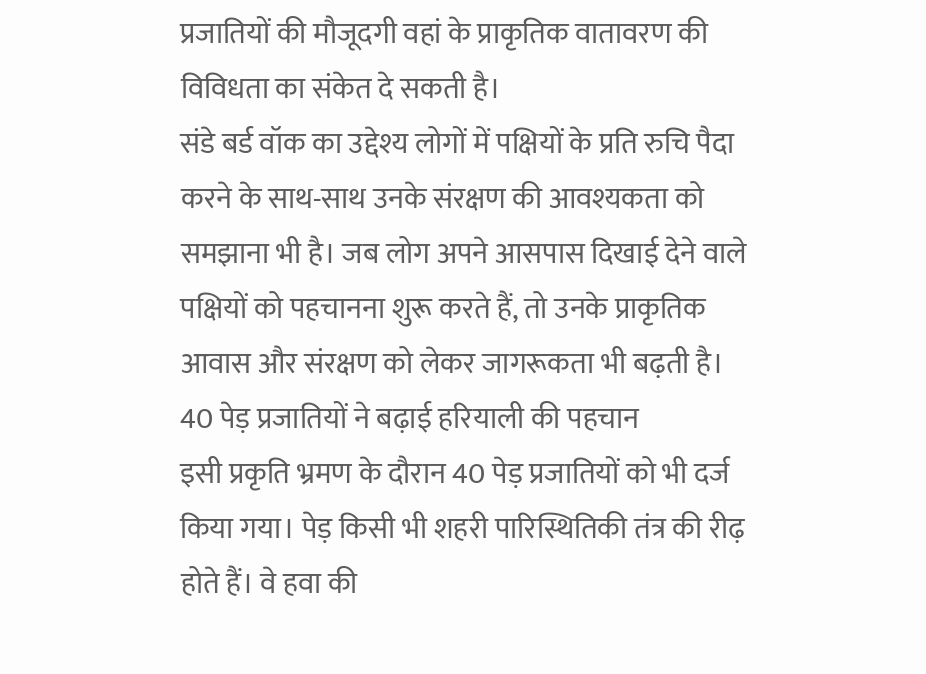प्रजातियों की मौजूदगी वहां के प्राकृतिक वातावरण की विविधता का संकेत दे सकती है।
संडे बर्ड वॉक का उद्देश्य लोगों में पक्षियों के प्रति रुचि पैदा करने के साथ-साथ उनके संरक्षण की आवश्यकता को समझाना भी है। जब लोग अपने आसपास दिखाई देने वाले पक्षियों को पहचानना शुरू करते हैं, तो उनके प्राकृतिक आवास और संरक्षण को लेकर जागरूकता भी बढ़ती है।
40 पेड़ प्रजातियों ने बढ़ाई हरियाली की पहचान
इसी प्रकृति भ्रमण के दौरान 40 पेड़ प्रजातियों को भी दर्ज किया गया। पेड़ किसी भी शहरी पारिस्थितिकी तंत्र की रीढ़ होते हैं। वे हवा की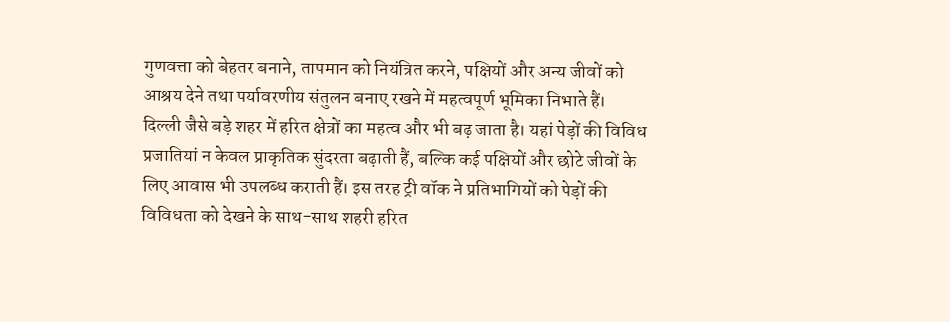गुणवत्ता को बेहतर बनाने, तापमान को नियंत्रित करने, पक्षियों और अन्य जीवों को आश्रय देने तथा पर्यावरणीय संतुलन बनाए रखने में महत्वपूर्ण भूमिका निभाते हैं।
दिल्ली जैसे बड़े शहर में हरित क्षेत्रों का महत्व और भी बढ़ जाता है। यहां पेड़ों की विविध प्रजातियां न केवल प्राकृतिक सुंदरता बढ़ाती हैं, बल्कि कई पक्षियों और छोटे जीवों के लिए आवास भी उपलब्ध कराती हैं। इस तरह ट्री वॉक ने प्रतिभागियों को पेड़ों की विविधता को देखने के साथ-साथ शहरी हरित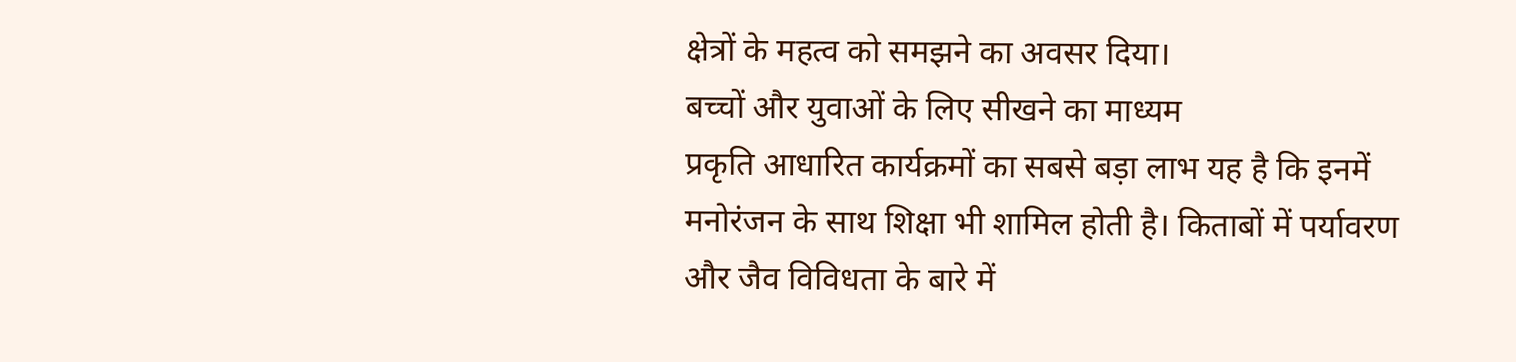क्षेत्रों के महत्व को समझने का अवसर दिया।
बच्चों और युवाओं के लिए सीखने का माध्यम
प्रकृति आधारित कार्यक्रमों का सबसे बड़ा लाभ यह है कि इनमें मनोरंजन के साथ शिक्षा भी शामिल होती है। किताबों में पर्यावरण और जैव विविधता के बारे में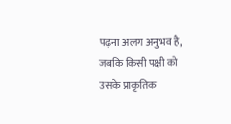पढ़ना अलग अनुभव है, जबकि किसी पक्षी को उसके प्राकृतिक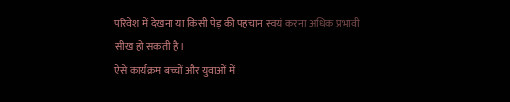परिवेश में देखना या किसी पेड़ की पहचान स्वयं करना अधिक प्रभावी सीख हो सकती है।
ऐसे कार्यक्रम बच्चों और युवाओं में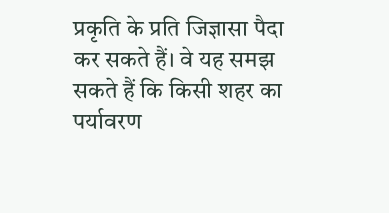प्रकृति के प्रति जिज्ञासा पैदा कर सकते हैं। वे यह समझ सकते हैं कि किसी शहर का पर्यावरण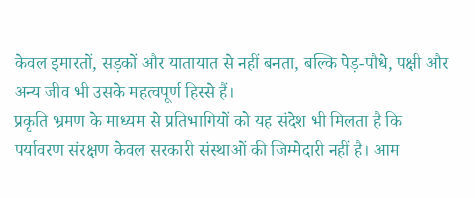केवल इमारतों, सड़कों और यातायात से नहीं बनता, बल्कि पेड़-पौधे, पक्षी और अन्य जीव भी उसके महत्वपूर्ण हिस्से हैं।
प्रकृति भ्रमण के माध्यम से प्रतिभागियों को यह संदेश भी मिलता है कि पर्यावरण संरक्षण केवल सरकारी संस्थाओं की जिम्मेदारी नहीं है। आम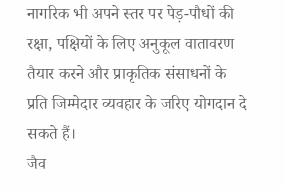नागरिक भी अपने स्तर पर पेड़-पौधों की रक्षा, पक्षियों के लिए अनुकूल वातावरण तैयार करने और प्राकृतिक संसाधनों के प्रति जिम्मेदार व्यवहार के जरिए योगदान दे सकते हैं।
जैव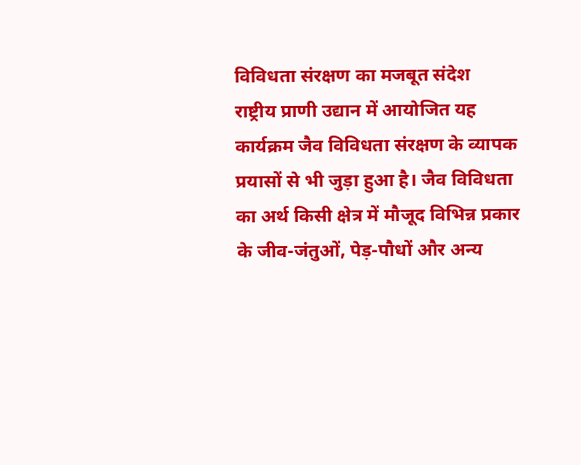विविधता संरक्षण का मजबूत संदेश
राष्ट्रीय प्राणी उद्यान में आयोजित यह कार्यक्रम जैव विविधता संरक्षण के व्यापक प्रयासों से भी जुड़ा हुआ है। जैव विविधता का अर्थ किसी क्षेत्र में मौजूद विभिन्न प्रकार के जीव-जंतुओं, पेड़-पौधों और अन्य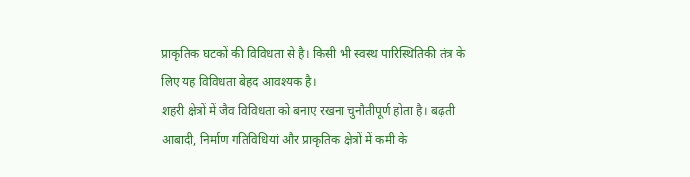प्राकृतिक घटकों की विविधता से है। किसी भी स्वस्थ पारिस्थितिकी तंत्र के लिए यह विविधता बेहद आवश्यक है।
शहरी क्षेत्रों में जैव विविधता को बनाए रखना चुनौतीपूर्ण होता है। बढ़ती आबादी, निर्माण गतिविधियां और प्राकृतिक क्षेत्रों में कमी के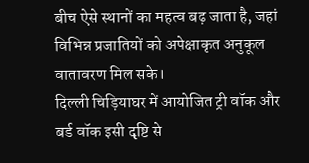बीच ऐसे स्थानों का महत्व बढ़ जाता है, जहां विभिन्न प्रजातियों को अपेक्षाकृत अनुकूल वातावरण मिल सके।
दिल्ली चिड़ियाघर में आयोजित ट्री वॉक और बर्ड वॉक इसी दृष्टि से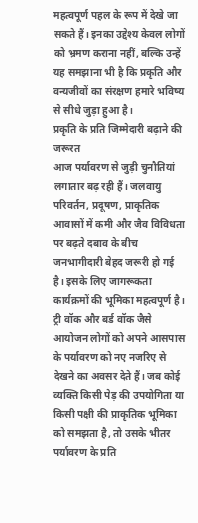महत्वपूर्ण पहल के रूप में देखे जा सकते हैं। इनका उद्देश्य केवल लोगों को भ्रमण कराना नहीं, बल्कि उन्हें यह समझाना भी है कि प्रकृति और वन्यजीवों का संरक्षण हमारे भविष्य से सीधे जुड़ा हुआ है।
प्रकृति के प्रति जिम्मेदारी बढ़ाने की जरूरत
आज पर्यावरण से जुड़ी चुनौतियां लगातार बढ़ रही हैं। जलवायु परिवर्तन, प्रदूषण, प्राकृतिक आवासों में कमी और जैव विविधता पर बढ़ते दबाव के बीच जनभागीदारी बेहद जरूरी हो गई है। इसके लिए जागरूकता कार्यक्रमों की भूमिका महत्वपूर्ण है।
ट्री वॉक और बर्ड वॉक जैसे आयोजन लोगों को अपने आसपास के पर्यावरण को नए नजरिए से देखने का अवसर देते हैं। जब कोई व्यक्ति किसी पेड़ की उपयोगिता या किसी पक्षी की प्राकृतिक भूमिका को समझता है, तो उसके भीतर पर्यावरण के प्रति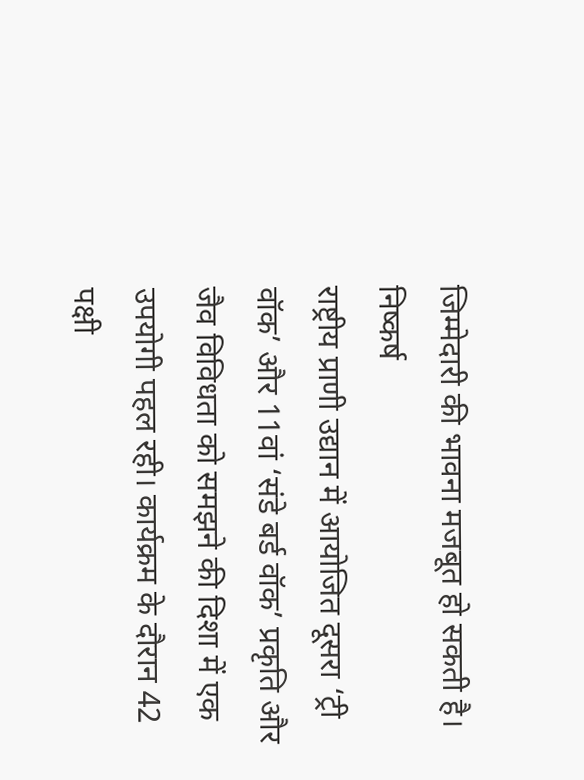जिम्मेदारी की भावना मजबूत हो सकती है।
निष्कर्ष
राष्ट्रीय प्राणी उद्यान में आयोजित दूसरा ‘ट्री वॉक’ और 11वां ‘संडे बर्ड वॉक’ प्रकृति और जैव विविधता को समझने की दिशा में एक उपयोगी पहल रही। कार्यक्रम के दौरान 42 पक्षी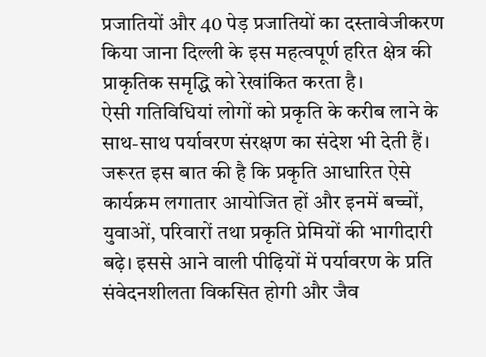प्रजातियों और 40 पेड़ प्रजातियों का दस्तावेजीकरण किया जाना दिल्ली के इस महत्वपूर्ण हरित क्षेत्र की प्राकृतिक समृद्धि को रेखांकित करता है।
ऐसी गतिविधियां लोगों को प्रकृति के करीब लाने के साथ-साथ पर्यावरण संरक्षण का संदेश भी देती हैं। जरूरत इस बात की है कि प्रकृति आधारित ऐसे कार्यक्रम लगातार आयोजित हों और इनमें बच्चों, युवाओं, परिवारों तथा प्रकृति प्रेमियों की भागीदारी बढ़े। इससे आने वाली पीढ़ियों में पर्यावरण के प्रति संवेदनशीलता विकसित होगी और जैव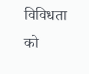विविधता को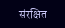संरक्षित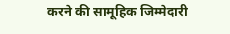करने की सामूहिक जिम्मेदारी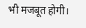भी मजबूत होगी।